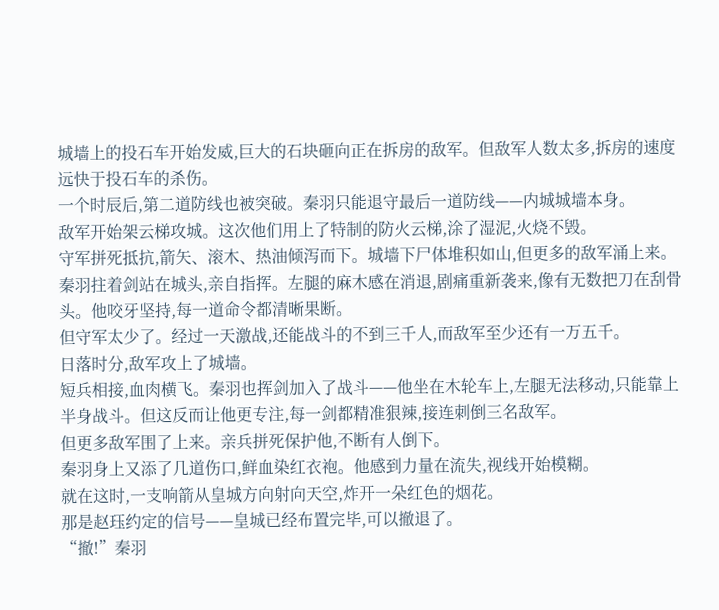城墙上的投石车开始发威,巨大的石块砸向正在拆房的敌军。但敌军人数太多,拆房的速度远快于投石车的杀伤。
一个时辰后,第二道防线也被突破。秦羽只能退守最后一道防线——内城城墙本身。
敌军开始架云梯攻城。这次他们用上了特制的防火云梯,涂了湿泥,火烧不毁。
守军拼死抵抗,箭矢、滚木、热油倾泻而下。城墙下尸体堆积如山,但更多的敌军涌上来。
秦羽拄着剑站在城头,亲自指挥。左腿的麻木感在消退,剧痛重新袭来,像有无数把刀在刮骨头。他咬牙坚持,每一道命令都清晰果断。
但守军太少了。经过一天激战,还能战斗的不到三千人,而敌军至少还有一万五千。
日落时分,敌军攻上了城墙。
短兵相接,血肉横飞。秦羽也挥剑加入了战斗——他坐在木轮车上,左腿无法移动,只能靠上半身战斗。但这反而让他更专注,每一剑都精准狠辣,接连刺倒三名敌军。
但更多敌军围了上来。亲兵拼死保护他,不断有人倒下。
秦羽身上又添了几道伤口,鲜血染红衣袍。他感到力量在流失,视线开始模糊。
就在这时,一支响箭从皇城方向射向天空,炸开一朵红色的烟花。
那是赵珏约定的信号——皇城已经布置完毕,可以撤退了。
“撤!”秦羽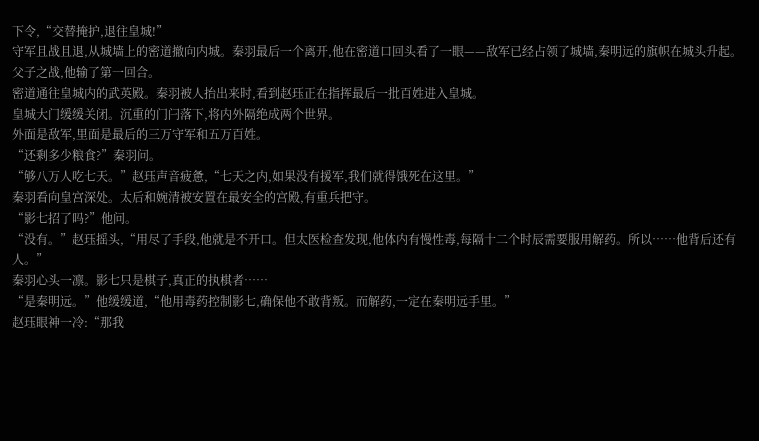下令,“交替掩护,退往皇城!”
守军且战且退,从城墙上的密道撤向内城。秦羽最后一个离开,他在密道口回头看了一眼——敌军已经占领了城墙,秦明远的旗帜在城头升起。
父子之战,他输了第一回合。
密道通往皇城内的武英殿。秦羽被人抬出来时,看到赵珏正在指挥最后一批百姓进入皇城。
皇城大门缓缓关闭。沉重的门闩落下,将内外隔绝成两个世界。
外面是敌军,里面是最后的三万守军和五万百姓。
“还剩多少粮食?”秦羽问。
“够八万人吃七天。”赵珏声音疲惫,“七天之内,如果没有援军,我们就得饿死在这里。”
秦羽看向皇宫深处。太后和婉清被安置在最安全的宫殿,有重兵把守。
“影七招了吗?”他问。
“没有。”赵珏摇头,“用尽了手段,他就是不开口。但太医检查发现,他体内有慢性毒,每隔十二个时辰需要服用解药。所以……他背后还有人。”
秦羽心头一凛。影七只是棋子,真正的执棋者……
“是秦明远。”他缓缓道,“他用毒药控制影七,确保他不敢背叛。而解药,一定在秦明远手里。”
赵珏眼神一冷:“那我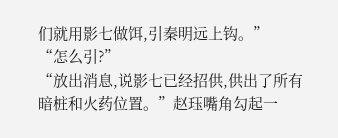们就用影七做饵,引秦明远上钩。”
“怎么引?”
“放出消息,说影七已经招供,供出了所有暗桩和火药位置。”赵珏嘴角勾起一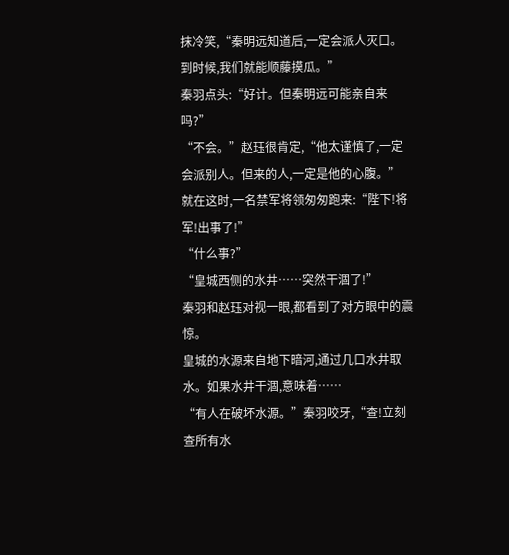抹冷笑,“秦明远知道后,一定会派人灭口。到时候,我们就能顺藤摸瓜。”
秦羽点头:“好计。但秦明远可能亲自来吗?”
“不会。”赵珏很肯定,“他太谨慎了,一定会派别人。但来的人,一定是他的心腹。”
就在这时,一名禁军将领匆匆跑来:“陛下!将军!出事了!”
“什么事?”
“皇城西侧的水井……突然干涸了!”
秦羽和赵珏对视一眼,都看到了对方眼中的震惊。
皇城的水源来自地下暗河,通过几口水井取水。如果水井干涸,意味着……
“有人在破坏水源。”秦羽咬牙,“查!立刻查所有水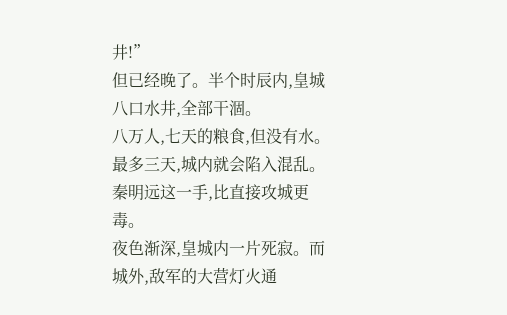井!”
但已经晚了。半个时辰内,皇城八口水井,全部干涸。
八万人,七天的粮食,但没有水。
最多三天,城内就会陷入混乱。
秦明远这一手,比直接攻城更毒。
夜色渐深,皇城内一片死寂。而城外,敌军的大营灯火通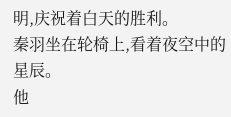明,庆祝着白天的胜利。
秦羽坐在轮椅上,看着夜空中的星辰。
他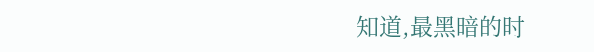知道,最黑暗的时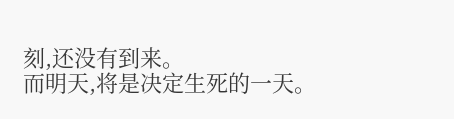刻,还没有到来。
而明天,将是决定生死的一天。